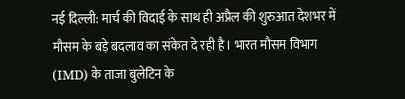नई दिल्ली: मार्च की विदाई के साथ ही अप्रैल की शुरुआत देशभर में मौसम के बड़े बदलाव का संकेत दे रही है। भारत मौसम विभाग (IMD) के ताजा बुलेटिन के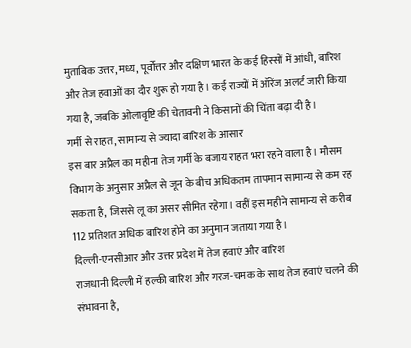मुताबिक उत्तर, मध्य, पूर्वोत्तर और दक्षिण भारत के कई हिस्सों में आंधी, बारिश और तेज हवाओं का दौर शुरू हो गया है। कई राज्यों में ऑरेंज अलर्ट जारी किया गया है, जबकि ओलावृष्टि की चेतावनी ने किसानों की चिंता बढ़ा दी है।
गर्मी से राहत, सामान्य से ज्यादा बारिश के आसार
इस बार अप्रैल का महीना तेज गर्मी के बजाय राहत भरा रहने वाला है। मौसम विभाग के अनुसार अप्रैल से जून के बीच अधिकतम तापमान सामान्य से कम रह सकता है, जिससे लू का असर सीमित रहेगा। वहीं इस महीने सामान्य से करीब 112 प्रतिशत अधिक बारिश होने का अनुमान जताया गया है।
दिल्ली-एनसीआर और उत्तर प्रदेश में तेज हवाएं और बारिश
राजधानी दिल्ली में हल्की बारिश और गरज-चमक के साथ तेज हवाएं चलने की संभावना है,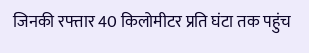जिनकी रफ्तार 40 किलोमीटर प्रति घंटा तक पहुंच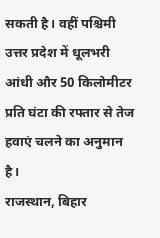सकती है। वहीं पश्चिमी उत्तर प्रदेश में धूलभरी आंधी और 50 किलोमीटर प्रति घंटा की रफ्तार से तेज हवाएं चलने का अनुमान है।
राजस्थान, बिहार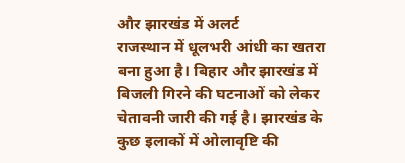और झारखंड में अलर्ट
राजस्थान में धूलभरी आंधी का खतरा बना हुआ है। बिहार और झारखंड में बिजली गिरने की घटनाओं को लेकर चेतावनी जारी की गई है। झारखंड के कुछ इलाकों में ओलावृष्टि की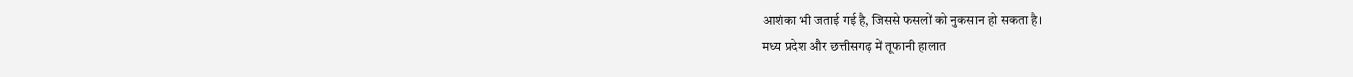आशंका भी जताई गई है, जिससे फसलों को नुकसान हो सकता है।
मध्य प्रदेश और छत्तीसगढ़ में तूफानी हालात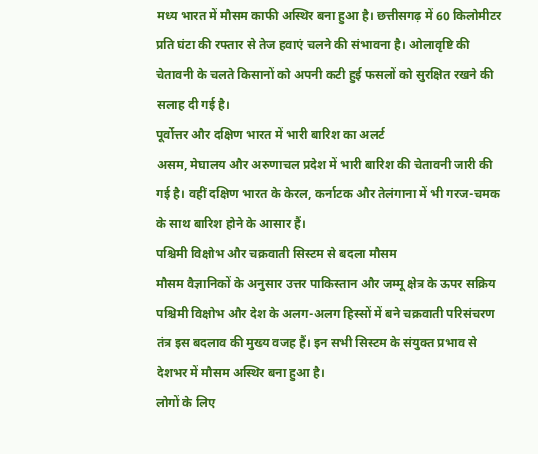मध्य भारत में मौसम काफी अस्थिर बना हुआ है। छत्तीसगढ़ में 60 किलोमीटर प्रति घंटा की रफ्तार से तेज हवाएं चलने की संभावना है। ओलावृष्टि की चेतावनी के चलते किसानों को अपनी कटी हुई फसलों को सुरक्षित रखने की सलाह दी गई है।
पूर्वोत्तर और दक्षिण भारत में भारी बारिश का अलर्ट
असम, मेघालय और अरुणाचल प्रदेश में भारी बारिश की चेतावनी जारी की गई है। वहीं दक्षिण भारत के केरल, कर्नाटक और तेलंगाना में भी गरज-चमक के साथ बारिश होने के आसार हैं।
पश्चिमी विक्षोभ और चक्रवाती सिस्टम से बदला मौसम
मौसम वैज्ञानिकों के अनुसार उत्तर पाकिस्तान और जम्मू क्षेत्र के ऊपर सक्रिय पश्चिमी विक्षोभ और देश के अलग-अलग हिस्सों में बने चक्रवाती परिसंचरण तंत्र इस बदलाव की मुख्य वजह हैं। इन सभी सिस्टम के संयुक्त प्रभाव से देशभर में मौसम अस्थिर बना हुआ है।
लोगों के लिए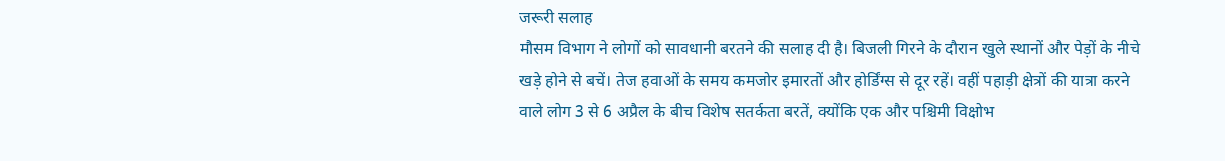जरूरी सलाह
मौसम विभाग ने लोगों को सावधानी बरतने की सलाह दी है। बिजली गिरने के दौरान खुले स्थानों और पेड़ों के नीचे खड़े होने से बचें। तेज हवाओं के समय कमजोर इमारतों और होर्डिंग्स से दूर रहें। वहीं पहाड़ी क्षेत्रों की यात्रा करने वाले लोग 3 से 6 अप्रैल के बीच विशेष सतर्कता बरतें, क्योंकि एक और पश्चिमी विक्षोभ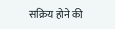सक्रिय होने की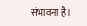संभावना है।